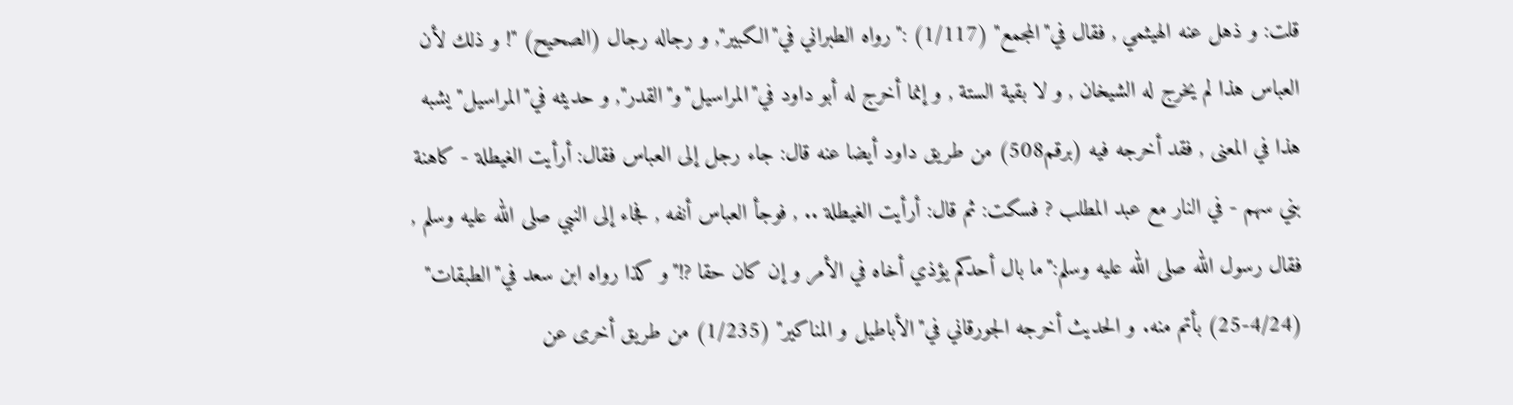قلت: و ذهل عنه الهيثمي , فقال في"المجمع" (1/117) :"رواه الطبراني في"الكبير", و رجاله رجال (الصحيح) "! و ذلك لأن العباس هذا لم يخرج له الشيخان , و لا بقية الستة , و إنما أخرج له أبو داود في"المراسيل"و"القدر", و حديثه في"المراسيل"يشبه هذا في المعنى , فقد أخرجه فيه (برقم508) من طريق داود أيضا عنه قال: جاء رجل إلى العباس فقال: أرأيت الغيطلة - كاهنة بني سهم - في النار مع عبد المطلب ? فسكت: ثم قال: أرأيت الغيطلة .. , فوجأ العباس أنفه , فجاء إلى النبي صلى الله عليه وسلم , فقال رسول الله صلى الله عليه وسلم:"ما بال أحدكم يؤذي أخاه في الأمر و إن كان حقا ?!"و كذا رواه ابن سعد في"الطبقات" (4/24-25) بأتم منه. و الحديث أخرجه الجورقاني في"الأباطيل و المناكير" (1/235) من طريق أخرى عن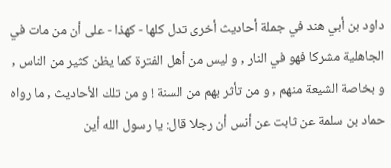داود بن أبي هند في جملة أحاديث أخرى تدل كلها - كهذا - على أن من مات في الجاهلية مشركا فهو في النار , و ليس من أهل الفترة كما يظن كثير من الناس , و بخاصة الشيعة منهم , و من تأثر بهم من السنة ! و من تلك الأحاديث , ما رواه حماد بن سلمة عن ثابت عن أنس أن رجلا قال: يا رسول الله أين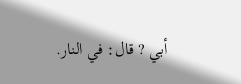أبي ? قال: في النار.